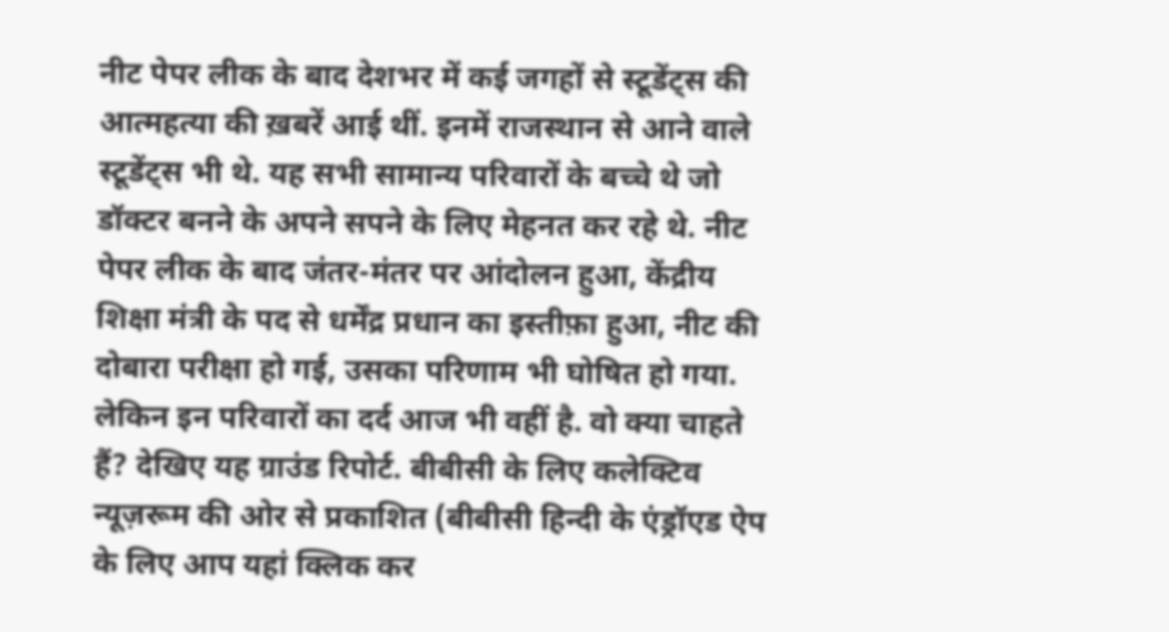नीट पेपर लीक के बाद देशभर में कई जगहों से स्टूडेंट्स की आत्महत्या की ख़बरें आई थीं. इनमें राजस्थान से आने वाले स्टूडेंट्स भी थे. यह सभी सामान्य परिवारों के बच्चे थे जो डॉक्टर बनने के अपने सपने के लिए मेहनत कर रहे थे. नीट पेपर लीक के बाद जंतर-मंतर पर आंदोलन हुआ, केंद्रीय शिक्षा मंत्री के पद से धर्मेंद्र प्रधान का इस्तीफ़ा हुआ, नीट की दोबारा परीक्षा हो गई, उसका परिणाम भी घोषित हो गया. लेकिन इन परिवारों का दर्द आज भी वहीं है. वो क्या चाहते हैं? देखिए यह ग्राउंड रिपोर्ट. बीबीसी के लिए कलेक्टिव न्यूज़रूम की ओर से प्रकाशित (बीबीसी हिन्दी के एंड्रॉएड ऐप के लिए आप यहां क्लिक कर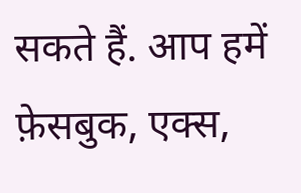सकते हैं. आप हमें फ़ेसबुक, एक्स,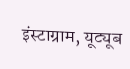इंस्टाग्राम, यूट्यूब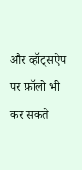और व्हॉट्सऐप पर फ़ॉलो भी कर सकते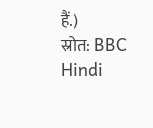हैं.)
स्रोत: BBC Hindi